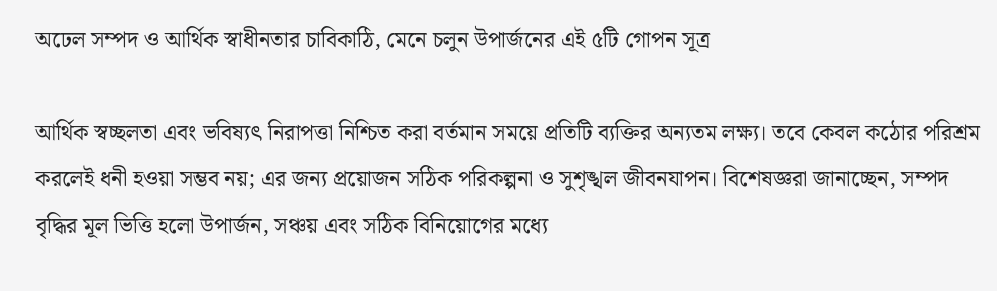অঢেল সম্পদ ও আর্থিক স্বাধীনতার চাবিকাঠি, মেনে চলুন উপার্জনের এই ৫টি গোপন সূত্র

আর্থিক স্বচ্ছলতা এবং ভবিষ্যৎ নিরাপত্তা নিশ্চিত করা বর্তমান সময়ে প্রতিটি ব্যক্তির অন্যতম লক্ষ্য। তবে কেবল কঠোর পরিশ্রম করলেই ধনী হওয়া সম্ভব নয়; এর জন্য প্রয়োজন সঠিক পরিকল্পনা ও সুশৃঙ্খল জীবনযাপন। বিশেষজ্ঞরা জানাচ্ছেন, সম্পদ বৃদ্ধির মূল ভিত্তি হলো উপার্জন, সঞ্চয় এবং সঠিক বিনিয়োগের মধ্যে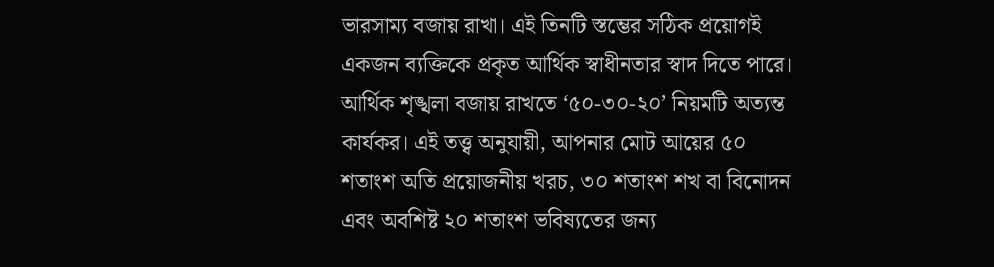ভারসাম্য বজায় রাখা। এই তিনটি স্তম্ভের সঠিক প্রয়োগই একজন ব্যক্তিকে প্রকৃত আর্থিক স্বাধীনতার স্বাদ দিতে পারে।
আর্থিক শৃঙ্খলা বজায় রাখতে ‘৫০-৩০-২০’ নিয়মটি অত্যন্ত কার্যকর। এই তত্ত্ব অনুযায়ী, আপনার মোট আয়ের ৫০ শতাংশ অতি প্রয়োজনীয় খরচ, ৩০ শতাংশ শখ বা বিনোদন এবং অবশিষ্ট ২০ শতাংশ ভবিষ্যতের জন্য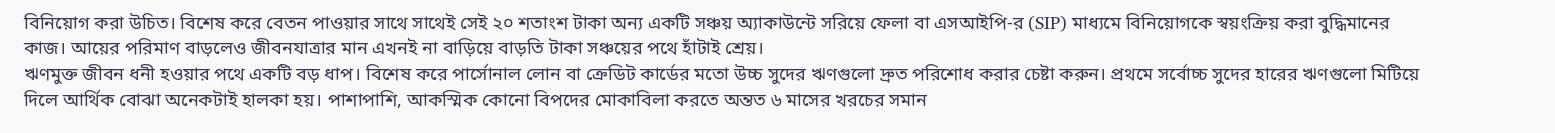বিনিয়োগ করা উচিত। বিশেষ করে বেতন পাওয়ার সাথে সাথেই সেই ২০ শতাংশ টাকা অন্য একটি সঞ্চয় অ্যাকাউন্টে সরিয়ে ফেলা বা এসআইপি-র (SIP) মাধ্যমে বিনিয়োগকে স্বয়ংক্রিয় করা বুদ্ধিমানের কাজ। আয়ের পরিমাণ বাড়লেও জীবনযাত্রার মান এখনই না বাড়িয়ে বাড়তি টাকা সঞ্চয়ের পথে হাঁটাই শ্রেয়।
ঋণমুক্ত জীবন ধনী হওয়ার পথে একটি বড় ধাপ। বিশেষ করে পার্সোনাল লোন বা ক্রেডিট কার্ডের মতো উচ্চ সুদের ঋণগুলো দ্রুত পরিশোধ করার চেষ্টা করুন। প্রথমে সর্বোচ্চ সুদের হারের ঋণগুলো মিটিয়ে দিলে আর্থিক বোঝা অনেকটাই হালকা হয়। পাশাপাশি, আকস্মিক কোনো বিপদের মোকাবিলা করতে অন্তত ৬ মাসের খরচের সমান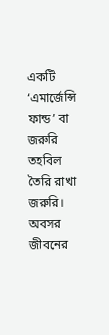একটি ‘এমার্জেন্সি ফান্ড’ বা জরুরি তহবিল তৈরি রাখা জরুরি।
অবসর জীবনের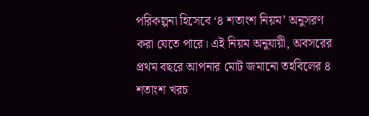পরিকল্পনা হিসেবে ‘৪ শতাংশ নিয়ম’ অনুসরণ করা যেতে পারে। এই নিয়ম অনুযায়ী, অবসরের প্রথম বছরে আপনার মোট জমানো তহবিলের ৪ শতাংশ খরচ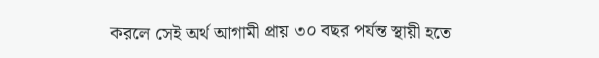করলে সেই অর্থ আগামী প্রায় ৩০ বছর পর্যন্ত স্থায়ী হতে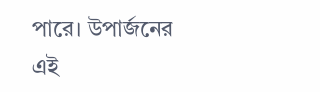পারে। উপার্জনের এই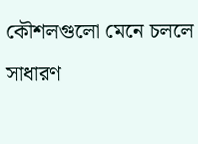কৌশলগুলো মেনে চললে সাধারণ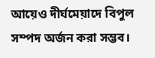আয়েও দীর্ঘমেয়াদে বিপুল সম্পদ অর্জন করা সম্ভব।